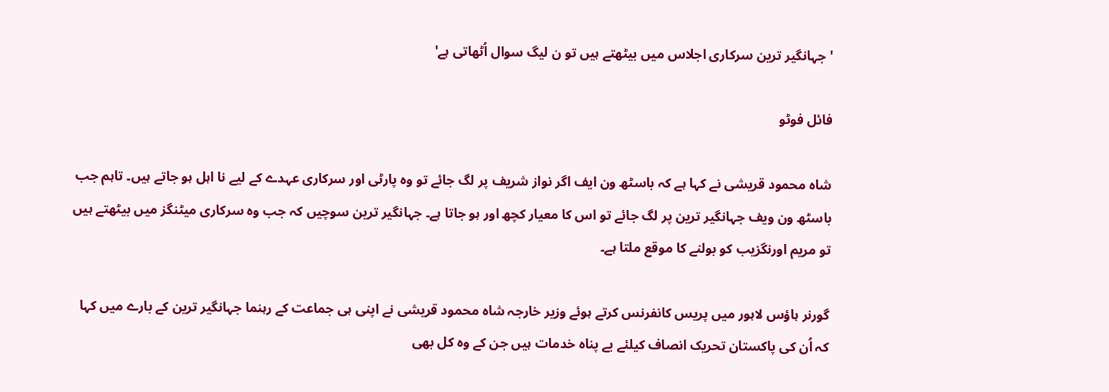'جہانگیر ترین سرکاری اجلاس میں بیٹھتے ہیں تو ن لیگ سوال اُٹھاتی ہے'

فائل فوٹو

شاہ محمود قریشی نے کہا ہے کہ باسٹھ ون ایف اگر نواز شریف پر لگ جائے تو وہ پارٹی اور سرکاری عہدے کے لیے نا اہل ہو جاتے ہیں۔ تاہم جب باسٹھ ون ویف جہانگیر ترین پر لگ جائے تو اس کا معیار کچھ اور ہو جاتا ہے۔ جہانگیر ترین سوچیں کہ جب وہ سرکاری میٹنگز میں بیٹھتے ہیں تو مریم اورنگزیب کو بولنے کا موقع ملتا ہے۔

گورنر ہاؤس لاہور میں پریس کانفرنس کرتے ہوئے وزیر خارجہ شاہ محمود قریشی نے اپنی ہی جماعت کے رہنما جہانگیر ترین کے بارے میں کہا کہ اُن کی پاکستان تحریک انصاف کیلئے بے پناہ خدمات ہیں جن کے وہ کل بھی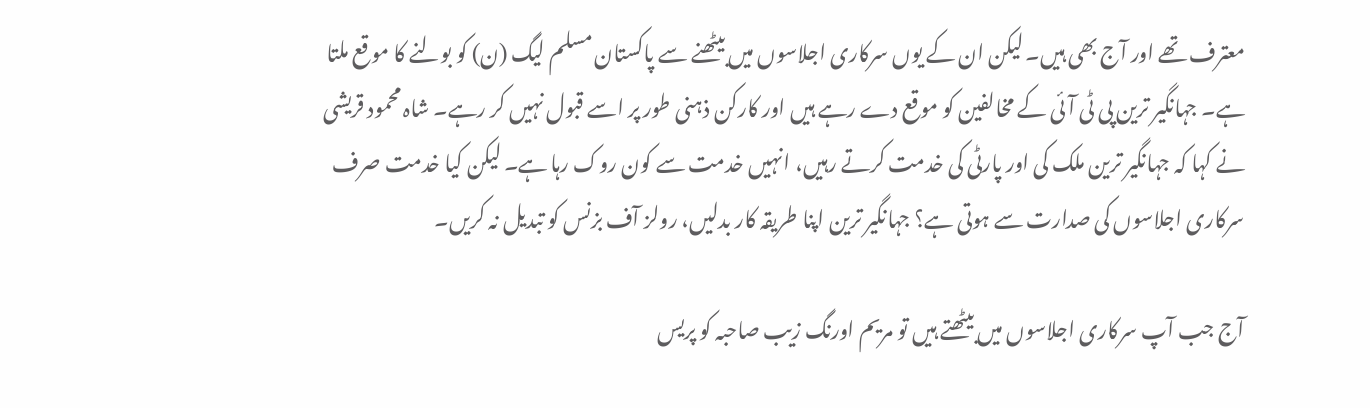معترف تھے اور آج بھی ہیں۔ لیکن ان کے یوں سرکاری اجلاسوں میں بیٹھنے سے پاکستان مسلم لیگ (ن) کو بولنے کا موقع ملتا ہے۔ جہانگیر ترین پی ٹی آئی کے مخالفین کو موقع دے رہے ہیں اور کارکن ذہنی طور پر اسے قبول نہیں کر رہے۔ شاہ محمود قریشی نے کہا کہ جہانگیر ترین ملک کی اور پارٹی کی خدمت کرتے رہیں، انہیں خدمت سے کون روک رہا ہے۔ لیکن کیا خدمت صرف سرکاری اجلاسوں کی صدارت سے ہوتی ہے؟ جہانگیر ترین اپنا طریقہ کار بدلیں، رولز آف بزنس کو تبدیل نہ کریں۔

آج جب آپ سرکاری اجلاسوں میں بیٹھتے ہیں تو مریم اورنگ زیب صاحبہ کو پریس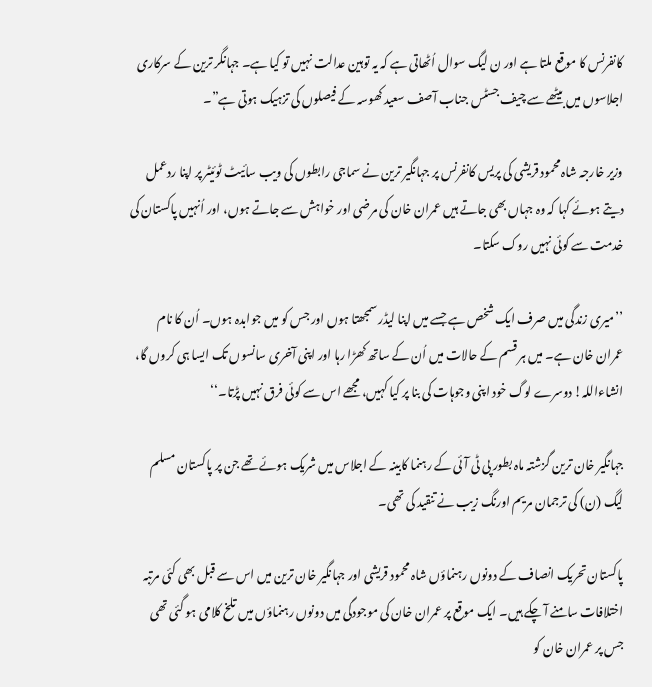کانفرنس کا موقع ملتا ہے اور ن لیگ سوال اُٹھاتی ہے کہ یہ توہین عدالت نہیں تو کیا ہے۔ جہانگر ترین کے سرکاری اجلاسوں میں بیٹھے سے چیف جسٹس جناب آصف سعید کھوسہ کے فیصلوں کی تزہیک ہوتی ہے”۔

وزیر خارجہ شاہ محمود قریشی کی پریس کانفرنس پر جہانگیر ترین نے سماجی رابطوں کی ویب سائیٹ ٹوئیٹر پر اپنا ردعمل دیتے ہوئے کہا کہ وہ جہاں بھی جاتے ہیں عمران خان کی مرضی اور خواہش سے جاتے ہوں، اور اُنہیں پاکستان کی خدمت سے کوئی نہیں روک سکتا۔

’’میری زندگی میں صرف ایک شخص ہے جسے میں اپنا لیڈر سمجھتا ہوں اور جس کو میں جوابدہ ہوں۔ اُن کا نام عمران خان ہے۔ میں ہر قسم کے حالات میں اُن کے ساتھ کھڑا رہا اور اپنی آخری سانسوں تک ایسا ہی کروں گا، انشاءاللہ! دوسرے لوگ خود اپنی وجوہات کی بنا پر کیا کہیں، مجھے اس سے کوئی فرق نہیں پڑتا۔‘‘

جہانگیر خان ترین گزشتہ ماہ بطور پی ٹی آئی کے رہنما کابینہ کے اجلاس میں شریک ہوئے تھے جن پر پاکستان مسلم لیگ (ن) کی ترجمان مریم اورنگ زیب نے تنقید کی تھی۔

پاکستان تحریک انصاف کے دونوں رہنماؤں شاہ محمود قریشی اور جہانگیر خان ترین میں اس سے قبل بھی کئی مرتبہ اختلافات سامنے آ چکے ہیں۔ ایک موقع پر عمران خان کی موجودگی میں دونوں رہنماؤں میں تلخ کلامی ہو گئی تھی جس پر عمران خان کو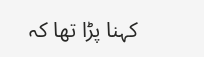کہنا پڑا تھا کہ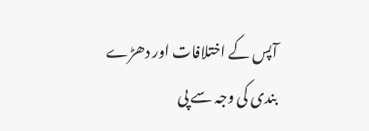آپس کے اختلافات اور دھڑے بندی کی وجہ سے پی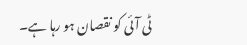ٹی آئی کو نقصان ہو رہا ہے۔